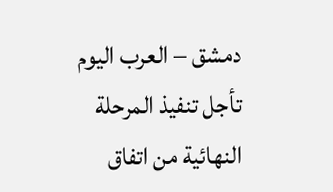دمشق – العرب اليوم
تأجل تنفيذ المرحلة النهائية من اتفاق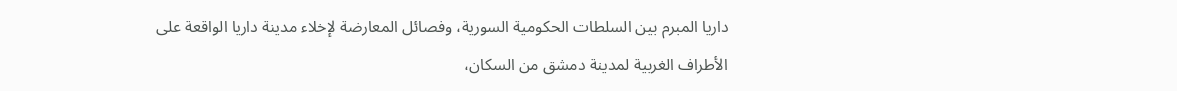داريا المبرم بين السلطات الحكومية السورية، وفصائل المعارضة لإخلاء مدينة داريا الواقعة على الأطراف الغربية لمدينة دمشق من السكان،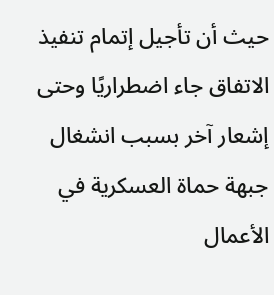حيث أن تأجيل إتمام تنفيذ الاتفاق جاء اضطراريًا وحتى إشعار آخر بسبب انشغال جبهة حماة العسكرية في الأعمال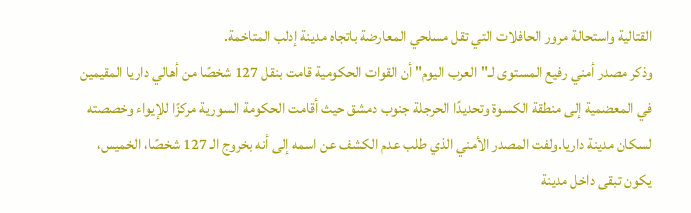القتالية واستحالة مرور الحافلات التي تقل مسلحي المعارضة باتجاه مدينة إدلب المتاخمة.
وذكر مصدر أمني رفيع المستوى لـ"العرب اليوم" أن القوات الحكومية قامت بنقل 127 شخصًا من أهالي داريا المقيمين في المعضمية إلى منطقة الكسوة وتحديدًا الحرجلة جنوب دمشق حيث أقامت الحكومة السورية مركزًا للإيواء وخصصته لسكان مدينة داريا.ولفت المصدر الأمني الذي طلب عدم الكشف عن اسمه إلى أنه بخروج الـ 127 شخصًا، الخميس، يكون تبقى داخل مدينة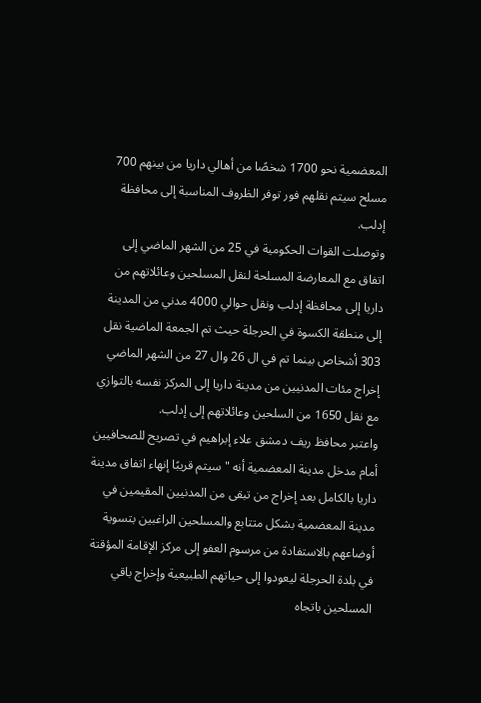المعضمية نحو 1700 شخصًا من أهالي داريا من بينهم 700 مسلح سيتم نقلهم فور توفر الظروف المناسبة إلى محافظة إدلب.
وتوصلت القوات الحكومية في 25 من الشهر الماضي إلى اتفاق مع المعارضة المسلحة لنقل المسلحين وعائلاتهم من داريا إلى محافظة إدلب ونقل حوالي 4000 مدني من المدينة إلى منطقة الكسوة في الحرجلة حيث تم الجمعة الماضية نقل 303 أشخاص بينما تم في ال 26 وال 27 من الشهر الماضي إخراج مئات المدنيين من مدينة داريا إلى المركز نفسه بالتوازي مع نقل 1650 من السلحين وعائلاتهم إلى إدلب.
واعتبر محافظ ريف دمشق علاء إبراهيم في تصريح للصحافيين أمام مدخل مدينة المعضمية أنه "سيتم قريبًا إنهاء اتفاق مدينة داريا بالكامل بعد إخراج من تبقى من المدنيين المقيمين في مدينة المعضمية بشكل متتابع والمسلحين الراغبين بتسوية أوضاعهم بالاستفادة من مرسوم العفو إلى مركز الإقامة المؤقتة في بلدة الحرجلة ليعودوا إلى حياتهم الطبيعية وإخراج باقي المسلحين باتجاه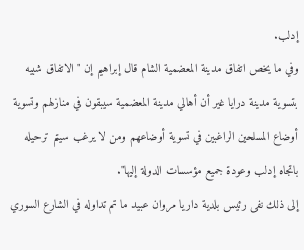إدلب.
وفي ما يخص اتفاق مدينة المعضمية الشام قال إبراهيم إن "الاتفاق شبيه بتسوية مدينة درايا غير أن أهالي مدينة المعضمية سيبقون في منازلهم وتسوية أوضاع المسلحين الراغبين في تسوية أوضاعهم ومن لا يرغب سيتم ترحيله باتجاه إدلب وعودة جميع مؤسسات الدولة إليها".
إلى ذلك نفى رئيس بلدية داريا مروان عبيد ما تم تداوله في الشارع السوري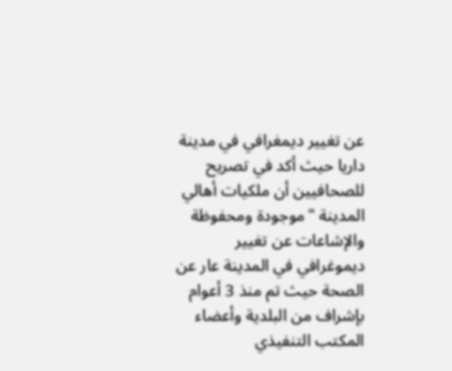عن تغيير ديمغرافي في مدينة داريا حيث أكد في تصريح للصحافيين أن ملكيات أهالي المدينة "موجودة ومحفوظة والإشاعات عن تغيير ديموغرافي في المدينة عار عن الصحة حيث تم منذ 3 أعوام بإشراف من البلدية وأعضاء المكتب التنفيذي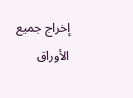إخراج جميع الأوراق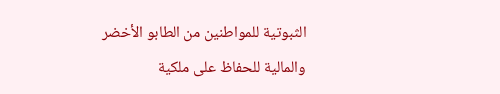الثبوتية للمواطنين من الطابو الأخضر والمالية للحفاظ على ملكية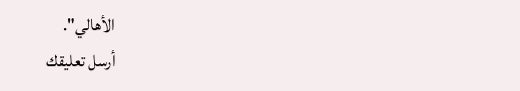الأهالي".
أرسل تعليقك